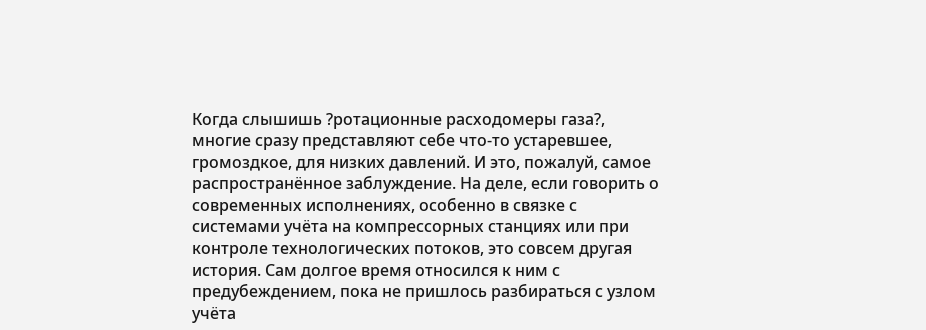Когда слышишь ?ротационные расходомеры газа?, многие сразу представляют себе что-то устаревшее, громоздкое, для низких давлений. И это, пожалуй, самое распространённое заблуждение. На деле, если говорить о современных исполнениях, особенно в связке с системами учёта на компрессорных станциях или при контроле технологических потоков, это совсем другая история. Сам долгое время относился к ним с предубеждением, пока не пришлось разбираться с узлом учёта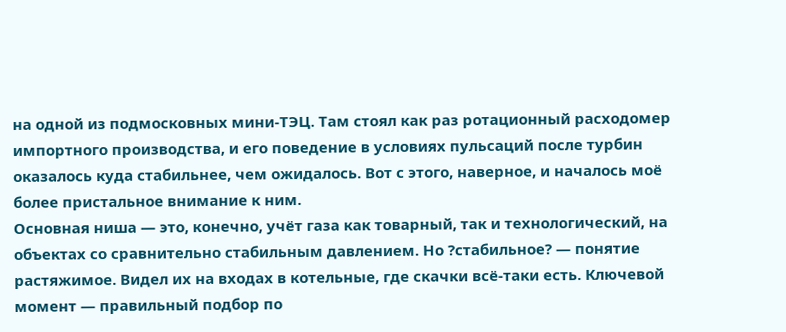на одной из подмосковных мини-ТЭЦ. Там стоял как раз ротационный расходомер импортного производства, и его поведение в условиях пульсаций после турбин оказалось куда стабильнее, чем ожидалось. Вот с этого, наверное, и началось моё более пристальное внимание к ним.
Основная ниша — это, конечно, учёт газа как товарный, так и технологический, на объектах со сравнительно стабильным давлением. Но ?стабильное? — понятие растяжимое. Видел их на входах в котельные, где скачки всё-таки есть. Ключевой момент — правильный подбор по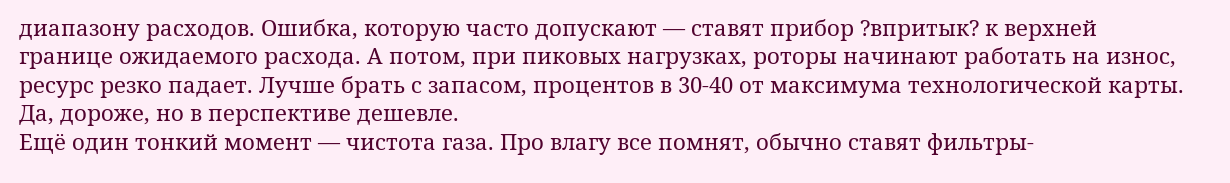диапазону расходов. Ошибка, которую часто допускают — ставят прибор ?впритык? к верхней границе ожидаемого расхода. А потом, при пиковых нагрузках, роторы начинают работать на износ, ресурс резко падает. Лучше брать с запасом, процентов в 30-40 от максимума технологической карты. Да, дороже, но в перспективе дешевле.
Ещё один тонкий момент — чистота газа. Про влагу все помнят, обычно ставят фильтры-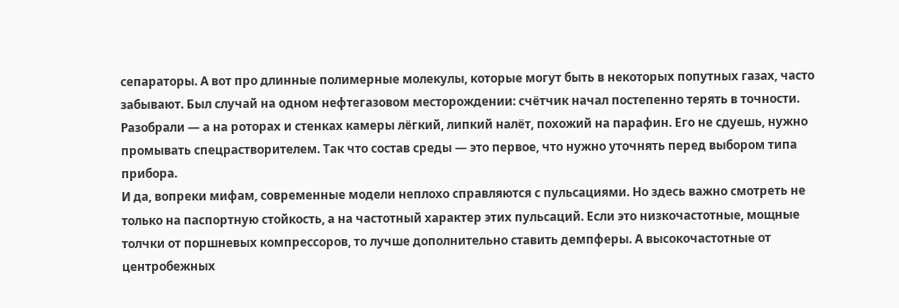сепараторы. А вот про длинные полимерные молекулы, которые могут быть в некоторых попутных газах, часто забывают. Был случай на одном нефтегазовом месторождении: счётчик начал постепенно терять в точности. Разобрали — а на роторах и стенках камеры лёгкий, липкий налёт, похожий на парафин. Его не сдуешь, нужно промывать спецрастворителем. Так что состав среды — это первое, что нужно уточнять перед выбором типа прибора.
И да, вопреки мифам, современные модели неплохо справляются с пульсациями. Но здесь важно смотреть не только на паспортную стойкость, а на частотный характер этих пульсаций. Если это низкочастотные, мощные толчки от поршневых компрессоров, то лучше дополнительно ставить демпферы. А высокочастотные от центробежных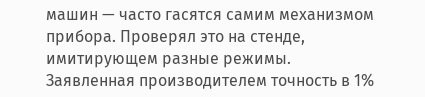машин — часто гасятся самим механизмом прибора. Проверял это на стенде, имитирующем разные режимы.
Заявленная производителем точность в 1%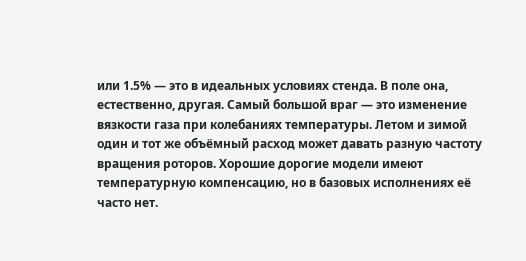или 1.5% — это в идеальных условиях стенда. В поле она, естественно, другая. Самый большой враг — это изменение вязкости газа при колебаниях температуры. Летом и зимой один и тот же объёмный расход может давать разную частоту вращения роторов. Хорошие дорогие модели имеют температурную компенсацию, но в базовых исполнениях её часто нет.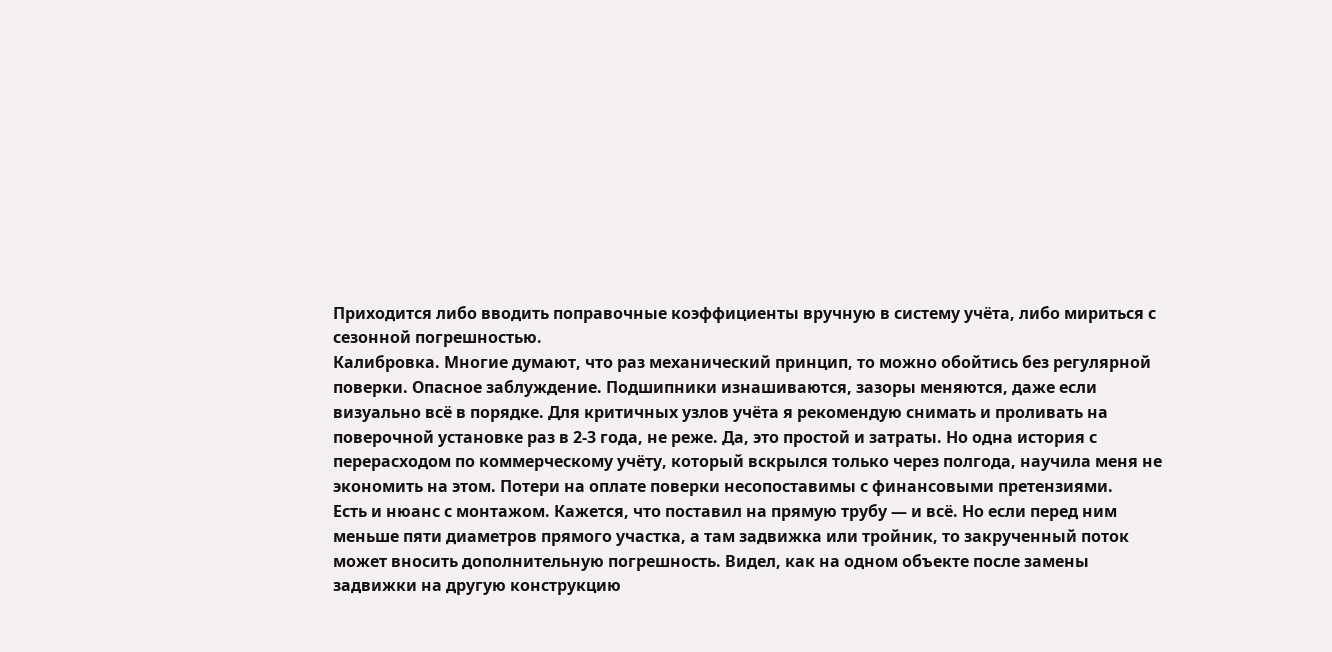Приходится либо вводить поправочные коэффициенты вручную в систему учёта, либо мириться с сезонной погрешностью.
Калибровка. Многие думают, что раз механический принцип, то можно обойтись без регулярной поверки. Опасное заблуждение. Подшипники изнашиваются, зазоры меняются, даже если визуально всё в порядке. Для критичных узлов учёта я рекомендую снимать и проливать на поверочной установке раз в 2-3 года, не реже. Да, это простой и затраты. Но одна история с перерасходом по коммерческому учёту, который вскрылся только через полгода, научила меня не экономить на этом. Потери на оплате поверки несопоставимы с финансовыми претензиями.
Есть и нюанс с монтажом. Кажется, что поставил на прямую трубу — и всё. Но если перед ним меньше пяти диаметров прямого участка, а там задвижка или тройник, то закрученный поток может вносить дополнительную погрешность. Видел, как на одном объекте после замены задвижки на другую конструкцию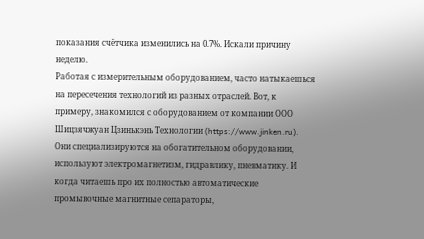показания счётчика изменились на 0.7%. Искали причину неделю.
Работая с измерительным оборудованием, часто натыкаешься на пересечения технологий из разных отраслей. Вот, к примеру, знакомился с оборудованием от компании ООО Шицзячжуан Цзинькэнь Технологии (https://www.jinken.ru). Они специализируются на обогатительном оборудовании, используют электромагнетизм, гидравлику, пневматику. И когда читаешь про их полностью автоматические промывочные магнитные сепараторы,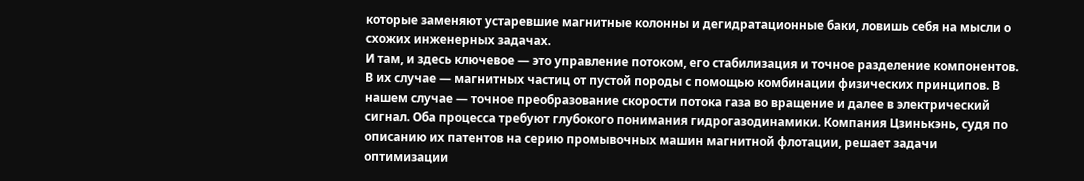которые заменяют устаревшие магнитные колонны и дегидратационные баки, ловишь себя на мысли о схожих инженерных задачах.
И там, и здесь ключевое — это управление потоком, его стабилизация и точное разделение компонентов. В их случае — магнитных частиц от пустой породы с помощью комбинации физических принципов. В нашем случае — точное преобразование скорости потока газа во вращение и далее в электрический сигнал. Оба процесса требуют глубокого понимания гидрогазодинамики. Компания Цзинькэнь, судя по описанию их патентов на серию промывочных машин магнитной флотации, решает задачи оптимизации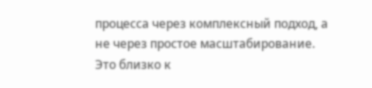процесса через комплексный подход, а не через простое масштабирование. Это близко к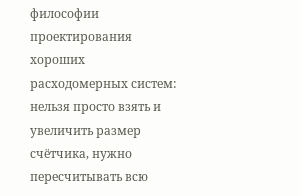философии проектирования хороших расходомерных систем: нельзя просто взять и увеличить размер счётчика, нужно пересчитывать всю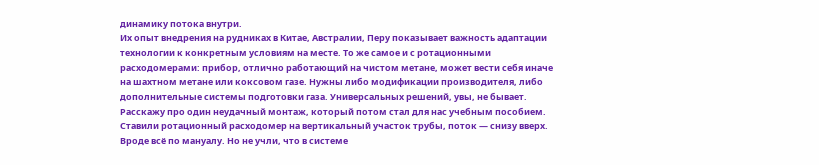динамику потока внутри.
Их опыт внедрения на рудниках в Китае, Австралии, Перу показывает важность адаптации технологии к конкретным условиям на месте. То же самое и с ротационными расходомерами: прибор, отлично работающий на чистом метане, может вести себя иначе на шахтном метане или коксовом газе. Нужны либо модификации производителя, либо дополнительные системы подготовки газа. Универсальных решений, увы, не бывает.
Расскажу про один неудачный монтаж, который потом стал для нас учебным пособием. Ставили ротационный расходомер на вертикальный участок трубы, поток — снизу вверх. Вроде всё по мануалу. Но не учли, что в системе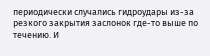периодически случались гидроудары из-за резкого закрытия заслонок где-то выше по течению. И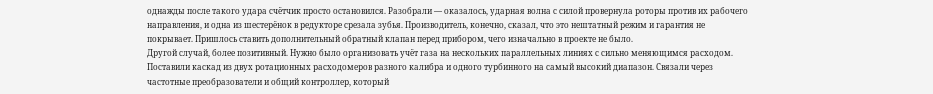однажды после такого удара счётчик просто остановился. Разобрали — оказалось, ударная волна с силой провернула роторы против их рабочего направления, и одна из шестерёнок в редукторе срезала зубья. Производитель, конечно, сказал, что это нештатный режим и гарантия не покрывает. Пришлось ставить дополнительный обратный клапан перед прибором, чего изначально в проекте не было.
Другой случай, более позитивный. Нужно было организовать учёт газа на нескольких параллельных линиях с сильно меняющимся расходом. Поставили каскад из двух ротационных расходомеров разного калибра и одного турбинного на самый высокий диапазон. Связали через частотные преобразователи и общий контроллер, который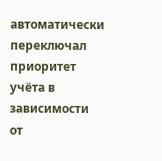автоматически переключал приоритет учёта в зависимости от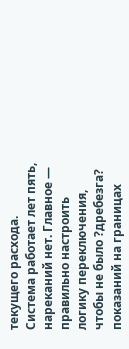текущего расхода. Система работает лет пять, нареканий нет. Главное — правильно настроить логику переключения, чтобы не было ?дребезга? показаний на границах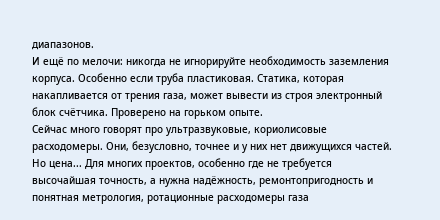диапазонов.
И ещё по мелочи: никогда не игнорируйте необходимость заземления корпуса. Особенно если труба пластиковая. Статика, которая накапливается от трения газа, может вывести из строя электронный блок счётчика. Проверено на горьком опыте.
Сейчас много говорят про ультразвуковые, кориолисовые расходомеры. Они, безусловно, точнее и у них нет движущихся частей. Но цена... Для многих проектов, особенно где не требуется высочайшая точность, а нужна надёжность, ремонтопригодность и понятная метрология, ротационные расходомеры газа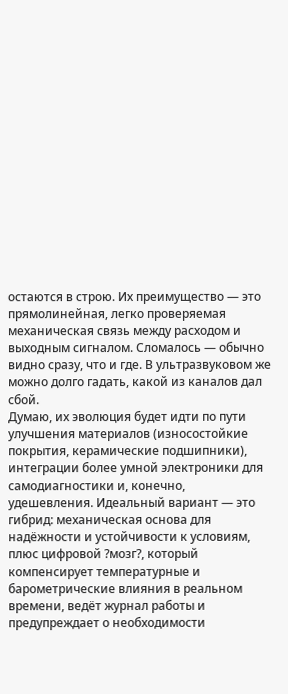остаются в строю. Их преимущество — это прямолинейная, легко проверяемая механическая связь между расходом и выходным сигналом. Сломалось — обычно видно сразу, что и где. В ультразвуковом же можно долго гадать, какой из каналов дал сбой.
Думаю, их эволюция будет идти по пути улучшения материалов (износостойкие покрытия, керамические подшипники), интеграции более умной электроники для самодиагностики и, конечно, удешевления. Идеальный вариант — это гибрид: механическая основа для надёжности и устойчивости к условиям, плюс цифровой ?мозг?, который компенсирует температурные и барометрические влияния в реальном времени, ведёт журнал работы и предупреждает о необходимости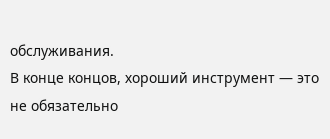обслуживания.
В конце концов, хороший инструмент — это не обязательно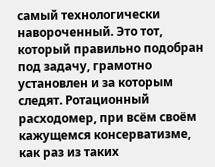самый технологически навороченный. Это тот, который правильно подобран под задачу, грамотно установлен и за которым следят. Ротационный расходомер, при всём своём кажущемся консерватизме, как раз из таких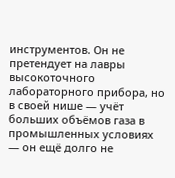инструментов. Он не претендует на лавры высокоточного лабораторного прибора, но в своей нише — учёт больших объёмов газа в промышленных условиях — он ещё долго не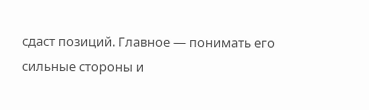сдаст позиций. Главное — понимать его сильные стороны и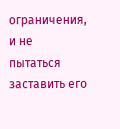ограничения, и не пытаться заставить его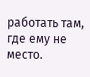работать там, где ему не место.